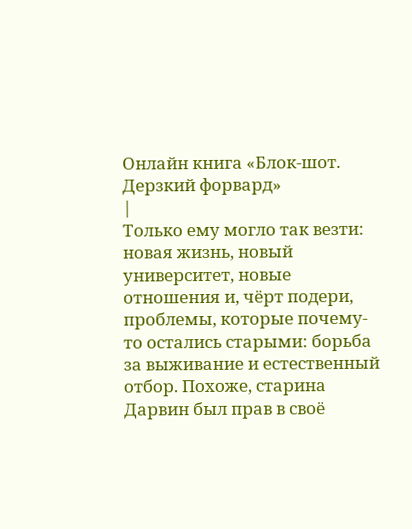Онлайн книга «Блок-шот. Дерзкий форвард»
|
Только ему могло так везти: новая жизнь, новый университет, новые отношения и, чёрт подери, проблемы, которые почему-то остались старыми: борьба за выживание и естественный отбор. Похоже, старина Дарвин был прав в своё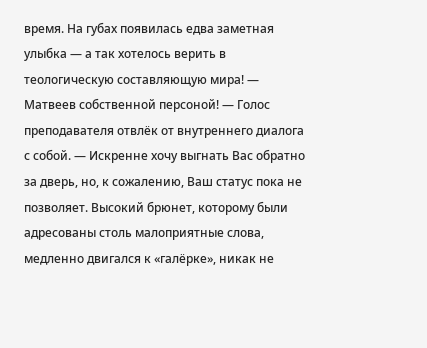время. На губах появилась едва заметная улыбка — а так хотелось верить в теологическую составляющую мира! — Матвеев собственной персоной! — Голос преподавателя отвлёк от внутреннего диалога с собой. — Искренне хочу выгнать Вас обратно за дверь, но, к сожалению, Ваш статус пока не позволяет. Высокий брюнет, которому были адресованы столь малоприятные слова, медленно двигался к «галёрке», никак не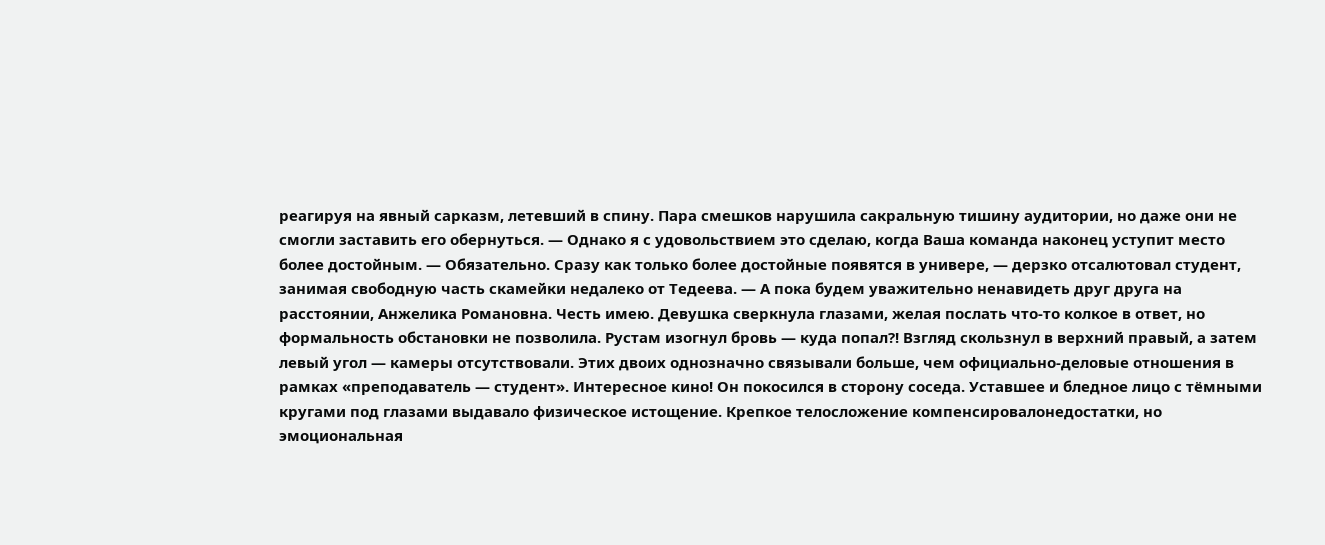реагируя на явный сарказм, летевший в спину. Пара смешков нарушила сакральную тишину аудитории, но даже они не смогли заставить его обернуться. — Однако я с удовольствием это сделаю, когда Ваша команда наконец уступит место более достойным. — Обязательно. Сразу как только более достойные появятся в универе, — дерзко отсалютовал студент, занимая свободную часть скамейки недалеко от Тедеева. — А пока будем уважительно ненавидеть друг друга на расстоянии, Анжелика Романовна. Честь имею. Девушка сверкнула глазами, желая послать что-то колкое в ответ, но формальность обстановки не позволила. Рустам изогнул бровь — куда попал?! Взгляд скользнул в верхний правый, а затем левый угол — камеры отсутствовали. Этих двоих однозначно связывали больше, чем официально-деловые отношения в рамках «преподаватель — студент». Интересное кино! Он покосился в сторону соседа. Уставшее и бледное лицо с тёмными кругами под глазами выдавало физическое истощение. Крепкое телосложение компенсировалонедостатки, но эмоциональная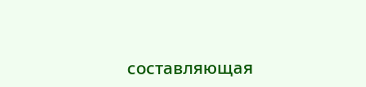составляющая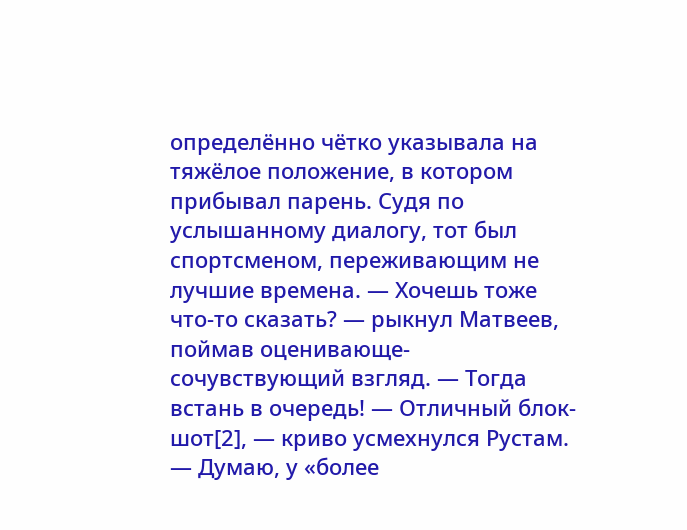определённо чётко указывала на тяжёлое положение, в котором прибывал парень. Судя по услышанному диалогу, тот был спортсменом, переживающим не лучшие времена. — Хочешь тоже что-то сказать? — рыкнул Матвеев, поймав оценивающе-сочувствующий взгляд. — Тогда встань в очередь! — Отличный блок-шот[2], — криво усмехнулся Рустам. — Думаю, у «более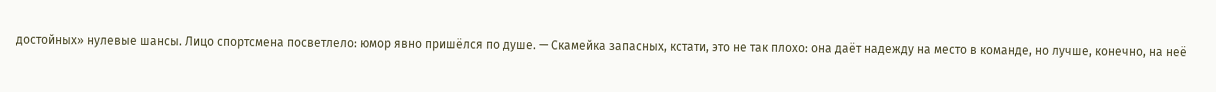достойных» нулевые шансы. Лицо спортсмена посветлело: юмор явно пришёлся по душе. — Скамейка запасных, кстати, это не так плохо: она даёт надежду на место в команде, но лучше, конечно, на неё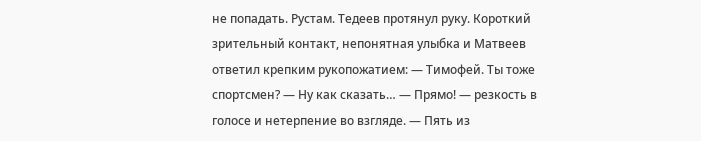не попадать. Рустам. Тедеев протянул руку. Короткий зрительный контакт, непонятная улыбка и Матвеев ответил крепким рукопожатием: — Тимофей. Ты тоже спортсмен? — Ну как сказать… — Прямо! — резкость в голосе и нетерпение во взгляде. — Пять из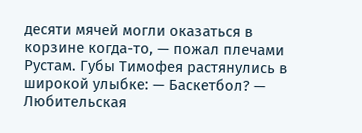десяти мячей могли оказаться в корзине когда-то, — пожал плечами Рустам. Губы Тимофея растянулись в широкой улыбке: — Баскетбол? — Любительская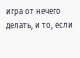игра от нечего делать, и то, если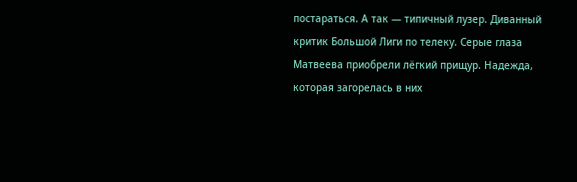постараться. А так — типичный лузер. Диванный критик Большой Лиги по телеку. Серые глаза Матвеева приобрели лёгкий прищур. Надежда, которая загорелась в них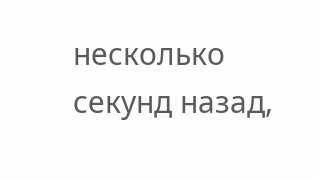несколько секунд назад,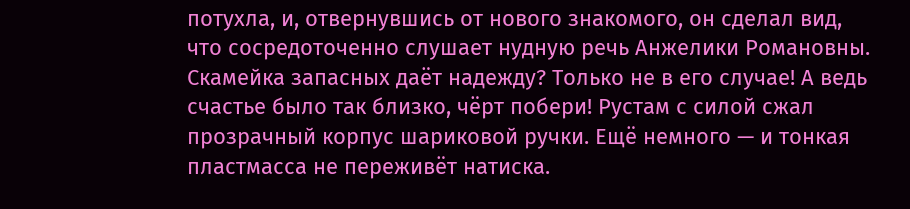потухла, и, отвернувшись от нового знакомого, он сделал вид, что сосредоточенно слушает нудную речь Анжелики Романовны. Скамейка запасных даёт надежду? Только не в его случае! А ведь счастье было так близко, чёрт побери! Рустам с силой сжал прозрачный корпус шариковой ручки. Ещё немного — и тонкая пластмасса не переживёт натиска.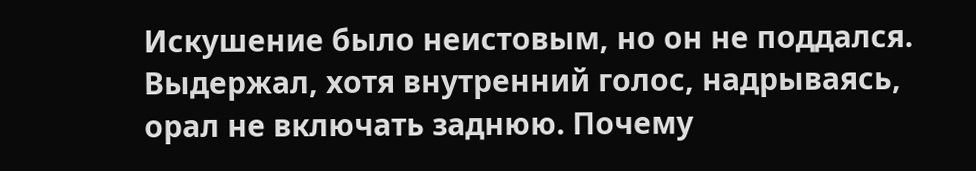Искушение было неистовым, но он не поддался. Выдержал, хотя внутренний голос, надрываясь, орал не включать заднюю. Почему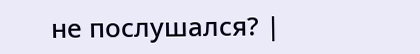не послушался? |